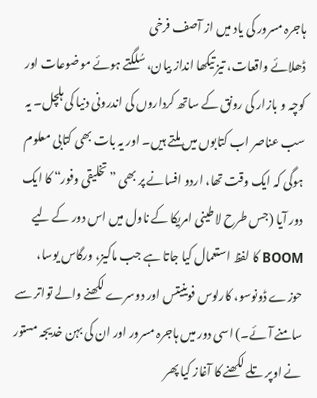ہاجرہ مسرور کی یاد میں از آصف فرخی
ڈھلائے واقعات، تیز تیکھا انداز بیان، سُلگتے ہوئے موضوعات اور کوچہ و بازار کی رونق کے ساتھ کرداروں کی اندرونی دنیا کی ہلچل۔ یہ سب عناصر اب کتابوں میں ملتے ہیں۔ اور یہ بات بھی کتابی معلوم ہوگی کہ ایک وقت تھا، اردو افسانے پر بھی ”تخلیقی وفور“ کا ایک دور آیا (جس طرح لاطینی امریکا کے ناول میں اس دور کے لیے BOOM کا لفظ استعمال کیا جاتا ہے جب ماکیز، ورگاس یوسا، حوزے ڈونوسو، کارلوس فوینیتس اور دوسرے لکھنے والے تواتر سے سامنے آئے۔) اسی دور میں ہاجرہ مسرور اور ان کی بہن خدیجہ مستور نے اوپر تلے لکھنے کا آغاز کیا پھر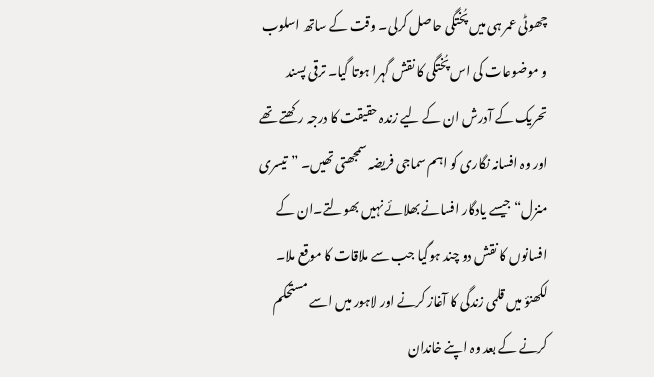چھوٹی عمر ہی میں پُختگی حاصل کرلی۔ وقت کے ساتھ اسلوب و موضوعات کی اس پُختگی کا نقش گہرا ہوتا گیا۔ ترقی پسند تحریک کے آدرش ان کے لیے زندہ حقیقت کا درجہ رکھتے تھے اور وہ افسانہ نگاری کو اہم سماجی فریضہ سمجھتی تھیں۔ ”تیسری منزل“ جیسے یادگار افسانے بھلائے نہیں بھولتے۔ان کے افسانوں کا نقش دو چند ہوگیا جب سے ملاقات کا موقع ملا۔ لکھنؤ میں قلمی زندگی کا آغاز کرنے اور لاہور میں اسے مستحکم کرنے کے بعد وہ اپنے خاندان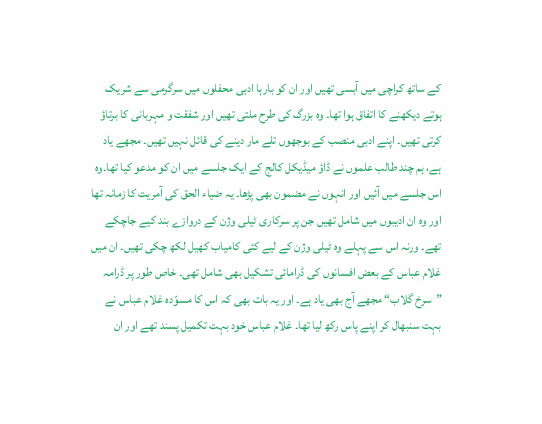کے ساتھ کراچی میں آبسی تھیں اور ان کو بارہا ادبی محفلوں میں سرگرمی سے شریک ہوتے دیکھنے کا اتفاق ہوا تھا۔ وہ بزرگ کی طرح ملتی تھیں اور شفقت و مہربانی کا برتاؤ کرتی تھیں۔ اپنے ادبی منصب کے بوجھوں تلے مار دینے کی قائل نہیں تھیں۔ مجھے یاد ہے، ہم چند طالب علموں نے ڈاؤ میڈیکل کالج کے ایک جلسے میں ان کو مدعو کیا تھا۔وہ اس جلسے میں آئیں اور انہوں نے مضمون بھی پڑھا۔ یہ ضیاء الحق کی آمریت کا زمانہ تھا اور وہ ان ادیبوں میں شامل تھیں جن پر سرکاری ٹیلی وژن کے دروازے بند کیے جاچکے تھے۔ ورنہ اس سے پہلے وہ ٹیلی وژن کے لیے کئی کامیاب کھیل لکھ چکی تھیں۔ ان میں غلام عباس کے بعض افسانوں کی ڈرامائی تشکیل بھی شامل تھی۔ خاص طور پر ڈرامہ ”سرخ گلاب“ مجھے آج بھی یاد ہے۔ اور یہ بات بھی کہ اس کا مسوّدہ غلام عباس نے بہت سنبھال کر اپنے پاس رکھ لیا تھا۔ غلام عباس خود بہت تکمیل پسند تھے اور ان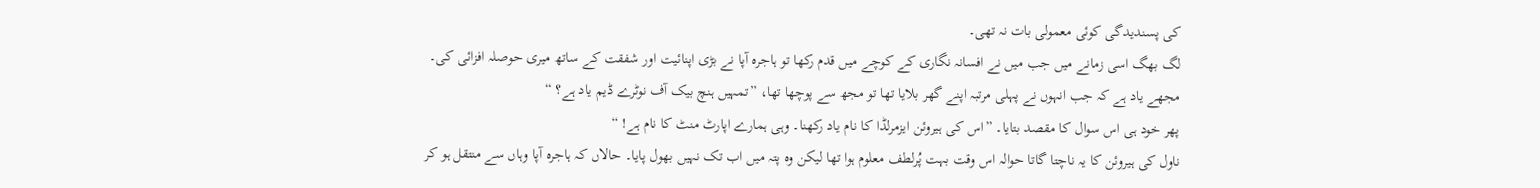کی پسندیدگی کوئی معمولی بات نہ تھی۔
لگ بھگ اسی زمانے میں جب میں نے افسانہ نگاری کے کوچے میں قدم رکھا تو ہاجرہ آپا نے بڑی اپنائیت اور شفقت کے ساتھ میری حوصلہ افزائی کی۔ مجھے یاد ہے کہ جب انہوں نے پہلی مرتبہ اپنے گھر بلایا تھا تو مجھ سے پوچھا تھا، ”تمہیں ہنچ بیک آف نوٹرے ڈیم یاد ہے؟ “
پھر خود ہی اس سوال کا مقصد بتایا۔ ”اس کی ہیروئن ایزمرلڈا کا نام یاد رکھنا۔ وہی ہمارے اپارٹ منٹ کا نام ہے! “
ناول کی ہیروئن کا یہ ناچتا گاتا حوالہ اس وقت بہت پُرلطف معلوم ہوا تھا لیکن وہ پتہ میں اب تک نہیں بھول پایا۔ حالاں کہ ہاجرہ آپا وہاں سے منتقل ہو کر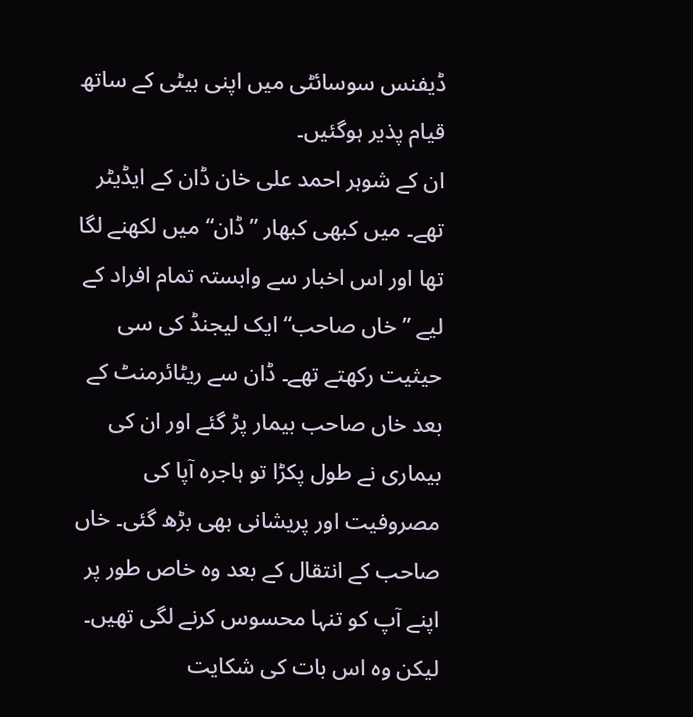ڈیفنس سوسائٹی میں اپنی بیٹی کے ساتھ قیام پذیر ہوگئیں۔
ان کے شوہر احمد علی خان ڈان کے ایڈیٹر تھے۔ میں کبھی کبھار ”ڈان“ میں لکھنے لگا تھا اور اس اخبار سے وابستہ تمام افراد کے لیے ”خاں صاحب“ ایک لیجنڈ کی سی حیثیت رکھتے تھے۔ ڈان سے ریٹائرمنٹ کے بعد خاں صاحب بیمار پڑ گئے اور ان کی بیماری نے طول پکڑا تو ہاجرہ آپا کی مصروفیت اور پریشانی بھی بڑھ گئی۔ خاں صاحب کے انتقال کے بعد وہ خاص طور پر اپنے آپ کو تنہا محسوس کرنے لگی تھیں۔ لیکن وہ اس بات کی شکایت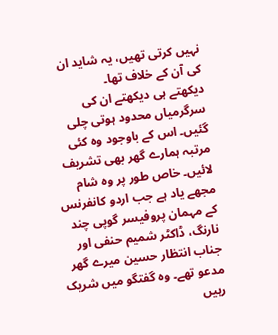نہیں کرتی تھیں، یہ شاید ان کی آن کے خلاف تھا۔
دیکھتے ہی دیکھتے ان کی سرگرمیاں محدود ہوتی چلی گئیں۔ اس کے باوجود وہ کئی مرتبہ ہمارے گھر بھی تشریف لائیں۔ خاص طور پر وہ شام مجھے یاد ہے جب اردو کانفرنس کے مہمان پروفیسر گوپی چند نارنگ، ڈاکٹر شمیم حنفی اور جناب انتظار حسین میرے گھر مدعو تھے۔ وہ گفتگو میں شریک رہیں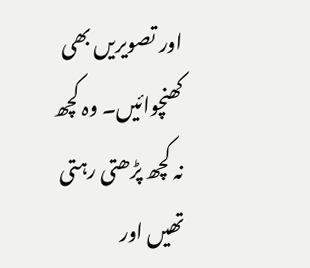اور تصویریں بھی کھنچوائیں۔ وہ کچھ نہ کچھ پڑھتی رہتی تھیں اور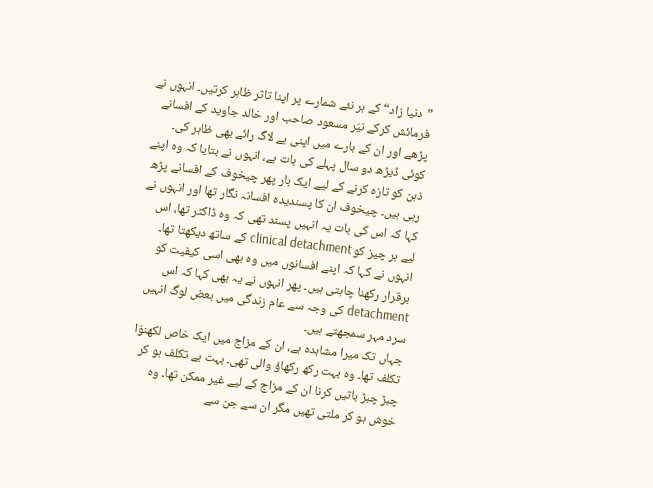”دنیا زاد“ کے ہر نئے شمارے پر اپنا تاثر ظاہر کرتیں۔ انہوں نے فرمائش کرکے نیّر مسعود صاحب اور خالد جاوید کے افسانے پڑھے اور ان کے بارے میں اپنی بے لاگ رائے بھی ظاہر کی۔
کوئی ڈیڑھ دو سال پہلے کی بات ہے، انہوں نے بتایا کہ وہ اپنے ذہن کو تازہ کرنے کے لیے ایک بار پھر چیخوف کے افسانے پڑھ رہی ہیں۔ چیخوف ان کا پسندیدہ افسانہ نگار تھا اور انہوں نے کہا کہ اس کی بات یہ انہیں پسند تھی کہ وہ ڈاکٹر تھا، اس لیے ہر چیز کو clinical detachment کے ساتھ دیکھتا تھا۔ انہوں نے کہا کہ اپنے افسانوں میں وہ بھی اسی کیفیت کو برقرار رکھنا چاہتی ہیں۔ پھر انہوں نے یہ بھی کہا کہ اس detachment کی وجہ سے عام زندگی میں بعض لوگ انہیں سرد مہر سمجھتے ہیں۔
جہاں تک میرا مشاہدہ ہے، ان کے مزاج میں ایک خاص لکھنوّا تکلف تھا۔ وہ بہت رکھ رکھاؤ والی تھی۔ بہت بے تکلف ہو کر چبڑ چبڑ باتیں کرنا ان کے مزاج کے لیے غیر ممکن تھا۔ وہ خوش ہو کر ملتی تھیں مگر ان سے جن سے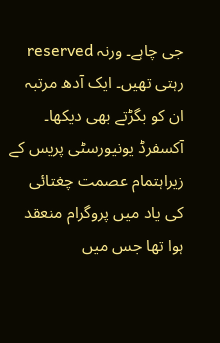جی چاہے۔ ورنہ reserved رہتی تھیں۔ ایک آدھ مرتبہ ان کو بگڑتے بھی دیکھا۔ آکسفرڈ یونیورسٹی پریس کے زیراہتمام عصمت چغتائی کی یاد میں پروگرام منعقد ہوا تھا جس میں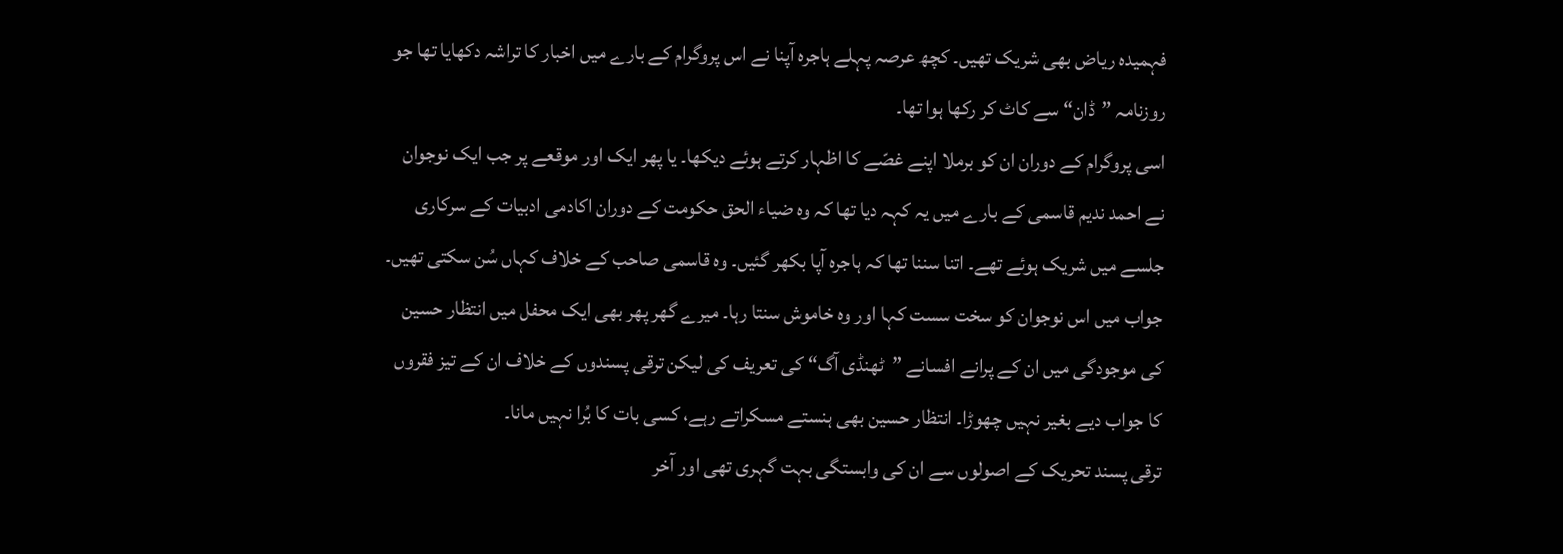فہمیدہ ریاض بھی شریک تھیں۔ کچھ عرصہ پہلے ہاجرہ آپنا نے اس پروگرام کے بارے میں اخبار کا تراشہ دکھایا تھا جو روزنامہ ”ڈان“ سے کاٹ کر رکھا ہوا تھا۔
اسی پروگرام کے دوران ان کو برملا اپنے غصّے کا اظہار کرتے ہوئے دیکھا۔ یا پھر ایک اور موقعے پر جب ایک نوجوان نے احمد ندیم قاسمی کے بارے میں یہ کہہ دیا تھا کہ وہ ضیاء الحق حکومت کے دوران اکادمی ادبیات کے سرکاری جلسے میں شریک ہوئے تھے۔ اتنا سننا تھا کہ ہاجرہ آپا بکھر گئیں۔ وہ قاسمی صاحب کے خلاف کہاں سُن سکتی تھیں۔ جواب میں اس نوجوان کو سخت سست کہا اور وہ خاموش سنتا رہا۔ میرے گھر پھر بھی ایک محفل میں انتظار حسین کی موجودگی میں ان کے پرانے افسانے ”ٹھنڈی آگ“ کی تعریف کی لیکن ترقی پسندوں کے خلاف ان کے تیز فقروں کا جواب دیے بغیر نہیں چھوڑا۔ انتظار حسین بھی ہنستے مسکراتے رہے، کسی بات کا بُرا نہیں مانا۔
ترقی پسند تحریک کے اصولوں سے ان کی وابستگی بہت گہری تھی اور آخر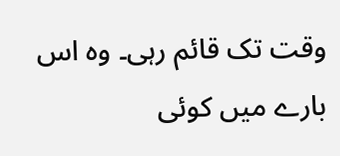وقت تک قائم رہی۔ وہ اس بارے میں کوئی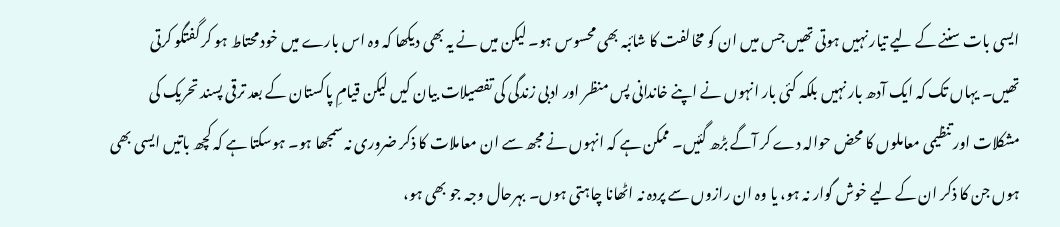ایسی بات سننے کے لیے تیار نہیں ہوتی تھیں جس میں ان کو مخالفت کا شائبہ بھی محسوس ہو۔ لیکن میں نے یہ بھی دیکھا کہ وہ اس بارے میں خود محتاط ہو کر گفتگو کرتی تھیں۔ یہاں تک کہ ایک آدھ بار نہیں بلکہ کئی بار انہوں نے اپنے خاندانی پس منظر اور ادبی زندگی کی تفصیلات بیان کیں لیکن قیامِ پاکستان کے بعد ترقی پسند تحریک کی مشکلات اور تنظیمی معاملوں کا محض حوالہ دے کر آگے بڑھ گئیں۔ ممکن ہے کہ انہوں نے مجھ سے ان معاملات کا ذکر ضروری نہ سمجھا ہو۔ ہوسکتا ہے کہ کچھ باتیں ایسی بھی ہوں جن کا ذکر ان کے لیے خوش گوار نہ ہو، یا وہ ان رازوں سے پردہ نہ اٹھانا چاہتی ہوں۔ بہرحال وجہ جو بھی ہو،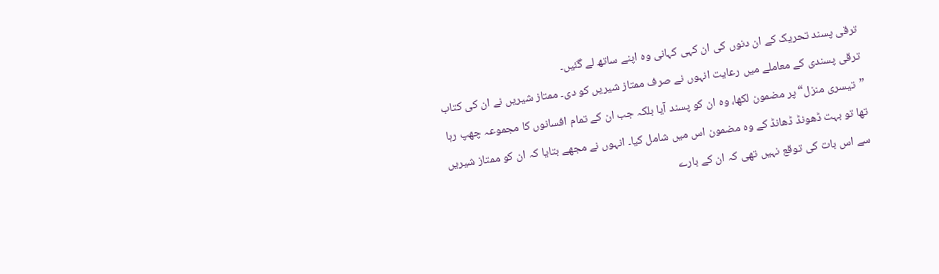ترقی پسند تحریک کے ان دنوں کی ان کہی کہانی وہ اپنے ساتھ لے گئیں۔
ترقی پسندی کے معاملے میں رعایت انہوں نے صرف ممتاز شیریں کو دی۔ ممتاز شیریں نے ان کی کتاب ”تیسری منزل“ پر مضمون لکھا، وہ ان کو پسند آیا بلکہ جب ان کے تمام افسانوں کا مجموعہ چھپ رہا تھا تو بہت ڈھونڈ ڈھانڈ کے وہ مضمون اس میں شامل کیا۔ انہوں نے مجھے بتایا کہ ان کو ممتاز شیریں سے اس بات کی توقع نہیں تھی کہ ان کے بارے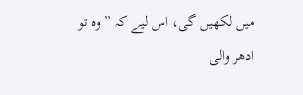میں لکھیں گی، اس لیے کہ ”وہ تو ادھر والی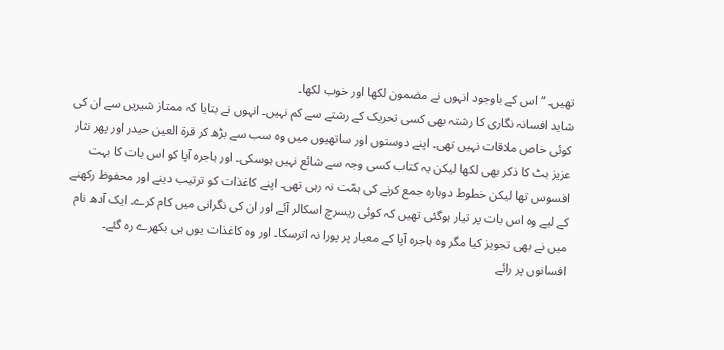تھیں۔ “ اس کے باوجود انہوں نے مضمون لکھا اور خوب لکھا۔
شاید افسانہ نگاری کا رشتہ بھی کسی تحریک کے رشتے سے کم نہیں۔ انہوں نے بتایا کہ ممتاز شیریں سے ان کی کوئی خاص ملاقات نہیں تھی۔ اپنے دوستوں اور ساتھیوں میں وہ سب سے بڑھ کر قرۃ العین حیدر اور پھر نثار عزیز بٹ کا ذکر بھی لکھا لیکن یہ کتاب کسی وجہ سے شائع نہیں ہوسکی۔ اور ہاجرہ آپا کو اس بات کا بہت افسوس تھا لیکن خطوط دوبارہ جمع کرنے کی ہمّت نہ رہی تھی۔ اپنے کاغذات کو ترتیب دینے اور محفوظ رکھنے کے لیے وہ اس بات پر تیار ہوگئی تھیں کہ کوئی ریسرچ اسکالر آئے اور ان کی نگرانی میں کام کرے۔ ایک آدھ نام میں نے بھی تجویز کیا مگر وہ ہاجرہ آپا کے معیار پر پورا نہ اترسکا۔ اور وہ کاغذات یوں ہی بکھرے رہ گئے۔
افسانوں پر رائے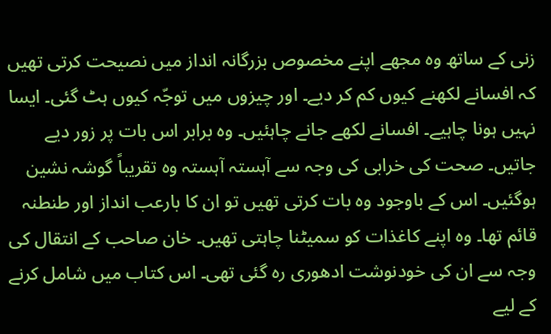زنی کے ساتھ وہ مجھے اپنے مخصوص بزرگانہ انداز میں نصیحت کرتی تھیں کہ افسانے لکھنے کیوں کم کر دیے۔ اور چیزوں میں توجّہ کیوں ہٹ گئی۔ ایسا نہیں ہونا چاہیے۔ افسانے لکھے جانے چاہئیں۔ وہ برابر اس بات پر زور دیے جاتیں۔ صحت کی خرابی کی وجہ سے آہستہ آہستہ وہ تقریباً گوشہ نشین ہوگئیں۔ اس کے باوجود وہ بات کرتی تھیں تو ان کا بارعب انداز اور طنطنہ قائم تھا۔ وہ اپنے کاغذات کو سمیٹنا چاہتی تھیں۔ خان صاحب کے انتقال کی وجہ سے ان کی خودنوشت ادھوری رہ گئی تھی۔ اس کتاب میں شامل کرنے کے لیے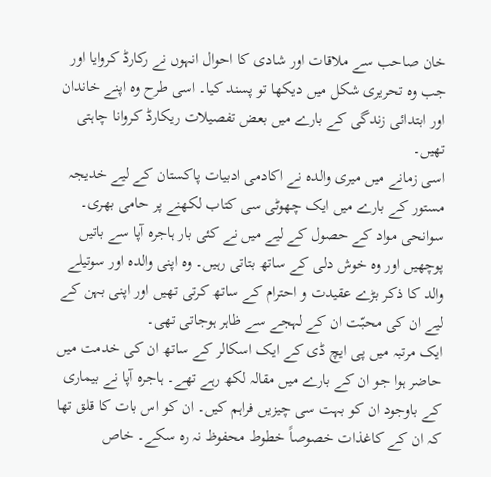خان صاحب سے ملاقات اور شادی کا احوال انہوں نے رکارڈ کروایا اور جب وہ تحریری شکل میں دیکھا تو پسند کیا۔ اسی طرح وہ اپنے خاندان اور ابتدائی زندگی کے بارے میں بعض تفصیلات ریکارڈ کروانا چاہتی تھیں۔
اسی زمانے میں میری والدہ نے اکادمی ادبیات پاکستان کے لیے خدیجہ مستور کے بارے میں ایک چھوٹی سی کتاب لکھنے پر حامی بھری۔ سوانحی مواد کے حصول کے لیے میں نے کئی بار ہاجرہ آپا سے باتیں پوچھیں اور وہ خوش دلی کے ساتھ بتاتی رہیں۔ وہ اپنی والدہ اور سوتیلے والد کا ذکر بڑے عقیدت و احترام کے ساتھ کرتی تھیں اور اپنی بہن کے لیے ان کی محبّت ان کے لہجے سے ظاہر ہوجاتی تھی۔
ایک مرتبہ میں پی ایچ ڈی کے ایک اسکالر کے ساتھ ان کی خدمت میں حاضر ہوا جو ان کے بارے میں مقالہ لکھ رہے تھے۔ ہاجرہ آپا نے بیماری کے باوجود ان کو بہت سی چیزیں فراہم کیں۔ ان کو اس بات کا قلق تھا کہ ان کے کاغذات خصوصاً خطوط محفوظ نہ رہ سکے۔ خاص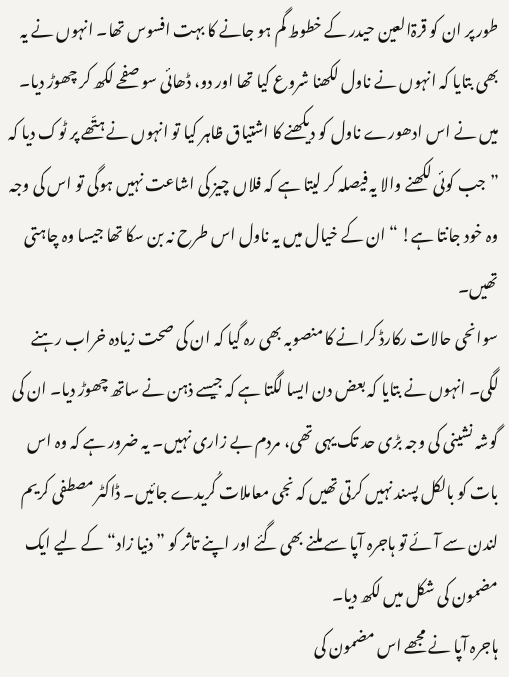طور پر ان کو قرۃالعین حیدر کے خطوط گم ہو جانے کا بہت افسوس تھا۔ انہوں نے یہ بھی بتایا کہ انہوں نے ناول لکھنا شروع کیا تھا اور دو، ڈھائی سو صفحے لکھ کر چھوڑ دیا۔ میں نے اس ادھورے ناول کو دیکھنے کا اشتیاق ظاہر کیا تو انہوں نے ہتّھے پر ٹوک دیا کہ ”جب کوئی لکھنے والا یہ فیصلہ کر لیتا ہے کہ فلاں چیز کی اشاعت نہیں ہوگی تو اس کی وجہ وہ خود جانتا ہے! “ ان کے خیال میں یہ ناول اس طرح نہ بن سکا تھا جیسا وہ چاہتی تھیں۔
سوانحی حالات رکارڈ کرانے کا منصوبہ بھی رہ گیا کہ ان کی صحت زیادہ خراب رہنے لگی۔ انہوں نے بتایا کہ بعض دن ایسا لگتا ہے کہ جیسے ذہن نے ساتھ چھوڑ دیا۔ ان کی گوشہ نشینی کی وجہ بڑی حد تک یہی تھی، مردم بے زاری نہیں۔ یہ ضرور ہے کہ وہ اس بات کو بالکل پسند نہیں کرتی تھیں کہ نجی معاملات کُریدے جائیں۔ ڈاکٹر مصطفی کریم لندن سے آئے تو ہاجرہ آپا سے ملنے بھی گئے اور اپنے تاثر کو ”دنیا زاد“ کے لیے ایک مضمون کی شکل میں لکھ دیا۔
ہاجرہ آپا نے مجھے اس مضمون کی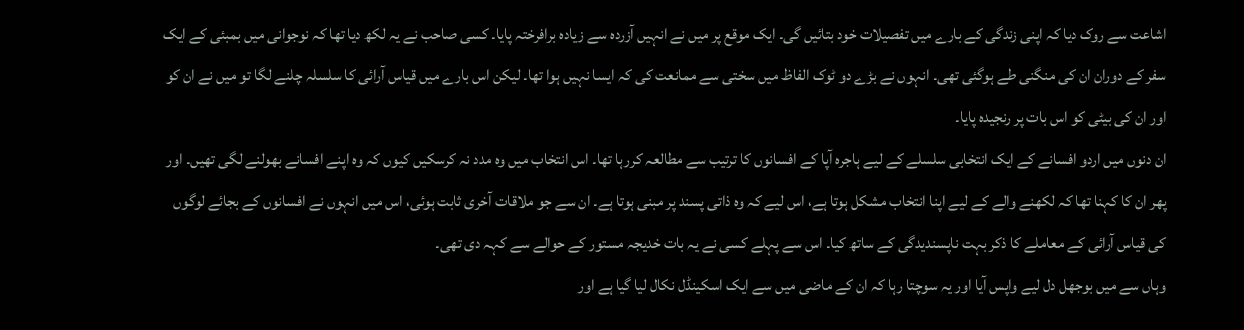اشاعت سے روک دیا کہ اپنی زندگی کے بارے میں تفصیلات خود بتائیں گی۔ ایک موقع پر میں نے انہیں آزردہ سے زیادہ برافرختہ پایا۔ کسی صاحب نے یہ لکھ دیا تھا کہ نوجوانی میں بمبئی کے ایک سفر کے دوران ان کی منگنی طے ہوگئی تھی۔ انہوں نے بڑے دو ٹوک الفاظ میں سختی سے ممانعت کی کہ ایسا نہیں ہوا تھا۔ لیکن اس بارے میں قیاس آرائی کا سلسلہ چلنے لگا تو میں نے ان کو اور ان کی بیٹی کو اس بات پر رنجیدہ پایا۔
ان دنوں میں اردو افسانے کے ایک انتخابی سلسلے کے لیے ہاجرہ آپا کے افسانوں کا ترتیب سے مطالعہ کررہا تھا۔ اس انتخاب میں وہ مدد نہ کرسکیں کیوں کہ وہ اپنے افسانے بھولنے لگی تھیں۔ اور پھر ان کا کہنا تھا کہ لکھنے والے کے لیے اپنا انتخاب مشکل ہوتا ہے، اس لیے کہ وہ ذاتی پسند پر مبنی ہوتا ہے۔ ان سے جو ملاقات آخری ثابت ہوئی، اس میں انہوں نے افسانوں کے بجائے لوگوں کی قیاس آرائی کے معاملے کا ذکر بہت ناپسندیدگی کے ساتھ کیا۔ اس سے پہلے کسی نے یہ بات خدیجہ مستور کے حوالے سے کہہ دی تھی۔
وہاں سے میں بوجھل دل لیے واپس آیا اور یہ سوچتا رہا کہ ان کے ماضی میں سے ایک اسکینڈل نکال لیا گیا ہے اور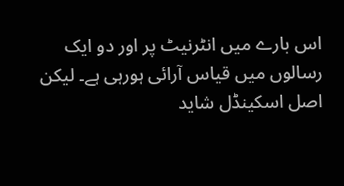اس بارے میں انٹرنیٹ پر اور دو ایک رسالوں میں قیاس آرائی ہورہی ہے۔ لیکن اصل اسکینڈل شاید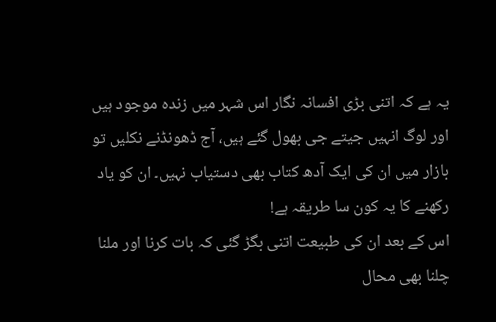یہ ہے کہ اتنی بڑی افسانہ نگار اس شہر میں زندہ موجود ہیں اور لوگ انہیں جیتے جی بھول گئے ہیں، آج ڈھونڈنے نکلیں تو بازار میں ان کی ایک آدھ کتاب بھی دستیاب نہیں۔ ان کو یاد رکھنے کا یہ کون سا طریقہ ہے!
اس کے بعد ان کی طبیعت اتنی بگڑ گئی کہ بات کرنا اور ملنا چلنا بھی محال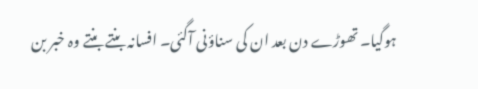ہوگیا۔ تھوڑے دن بعد ان کی سناؤنی آگئی۔ افسانہ بنتے بنتے وہ خبر بن